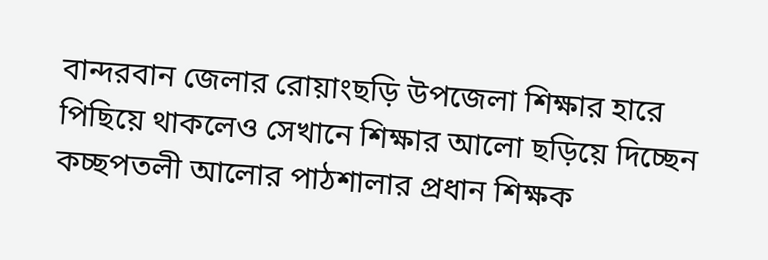বান্দরবান জেলার রোয়াংছড়ি উপজেলা শিক্ষার হারে পিছিয়ে থাকলেও সেখানে শিক্ষার আলো ছড়িয়ে দিচ্ছেন কচ্ছপতলী আলোর পাঠশালার প্রধান শিক্ষক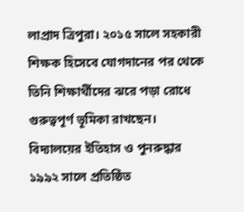লাপ্রাদ ত্রিপুরা। ২০১৫ সালে সহকারী শিক্ষক হিসেবে যোগদানের পর থেকে তিনি শিক্ষার্থীদের ঝরে পড়া রোধে গুরুত্বপূর্ণ ভূমিকা রাখছেন।
বিদ্যালয়ের ইতিহাস ও পুনরুদ্ধার
১৯৯২ সালে প্রতিষ্ঠিত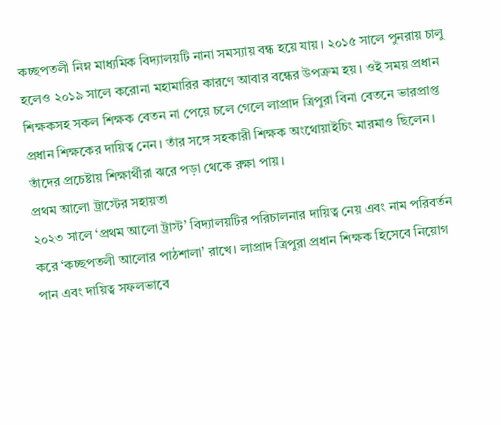কচ্ছপতলী নিম্ন মাধ্যমিক বিদ্যালয়টি নানা সমস্যায় বন্ধ হয়ে যায়। ২০১৫ সালে পুনরায় চালু হলেও ২০১৯ সালে করোনা মহামারির কারণে আবার বন্ধের উপক্রম হয়। ওই সময় প্রধান শিক্ষকসহ সকল শিক্ষক বেতন না পেয়ে চলে গেলে লাপ্রাদ ত্রিপুরা বিনা বেতনে ভারপ্রাপ্ত প্রধান শিক্ষকের দায়িত্ব নেন। তাঁর সঙ্গে সহকারী শিক্ষক অংথোয়াইচিং মারমাও ছিলেন। তাঁদের প্রচেষ্টায় শিক্ষার্থীরা ঝরে পড়া থেকে রক্ষা পায়।
প্রথম আলো ট্রাস্টের সহায়তা
২০২৩ সালে ‘প্রথম আলো ট্রাস্ট’ বিদ্যালয়টির পরিচালনার দায়িত্ব নেয় এবং নাম পরিবর্তন করে ‘কচ্ছপতলী আলোর পাঠশালা’ রাখে। লাপ্রাদ ত্রিপুরা প্রধান শিক্ষক হিসেবে নিয়োগ পান এবং দায়িত্ব সফলভাবে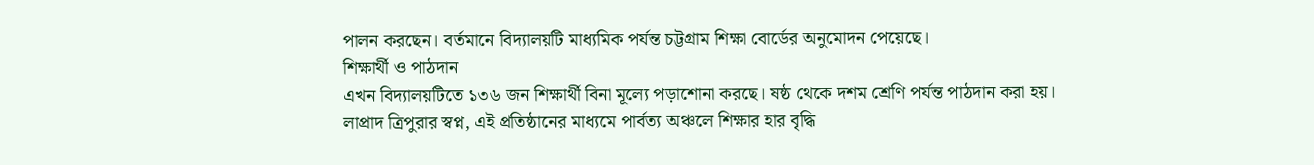পালন করছেন। বর্তমানে বিদ্যালয়টি মাধ্যমিক পর্যন্ত চট্টগ্রাম শিক্ষা বোর্ডের অনুমোদন পেয়েছে।
শিক্ষার্থী ও পাঠদান
এখন বিদ্যালয়টিতে ১৩৬ জন শিক্ষার্থী বিনা মূল্যে পড়াশোনা করছে। ষষ্ঠ থেকে দশম শ্রেণি পর্যন্ত পাঠদান করা হয়। লাপ্রাদ ত্রিপুরার স্বপ্ন, এই প্রতিষ্ঠানের মাধ্যমে পার্বত্য অঞ্চলে শিক্ষার হার বৃদ্ধি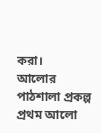করা।
আলোর পাঠশালা প্রকল্প
প্রথম আলো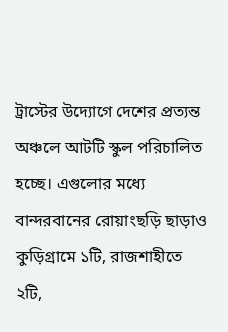ট্রাস্টের উদ্যোগে দেশের প্রত্যন্ত অঞ্চলে আটটি স্কুল পরিচালিত হচ্ছে। এগুলোর মধ্যে বান্দরবানের রোয়াংছড়ি ছাড়াও কুড়িগ্রামে ১টি, রাজশাহীতে ২টি,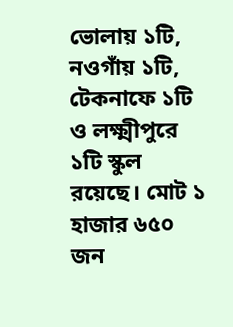ভোলায় ১টি, নওগাঁয় ১টি, টেকনাফে ১টি ও লক্ষ্মীপুরে ১টি স্কুল রয়েছে। মোট ১ হাজার ৬৫০ জন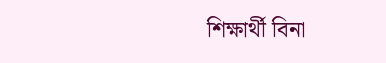শিক্ষার্থী বিনা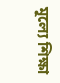মূল্যে শিক্ষা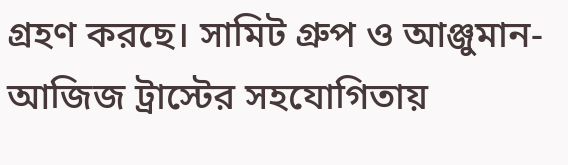গ্রহণ করছে। সামিট গ্রুপ ও আঞ্জুমান-আজিজ ট্রাস্টের সহযোগিতায়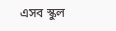এসব স্কুল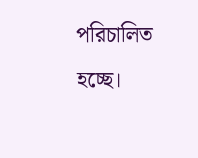পরিচালিত হচ্ছে।